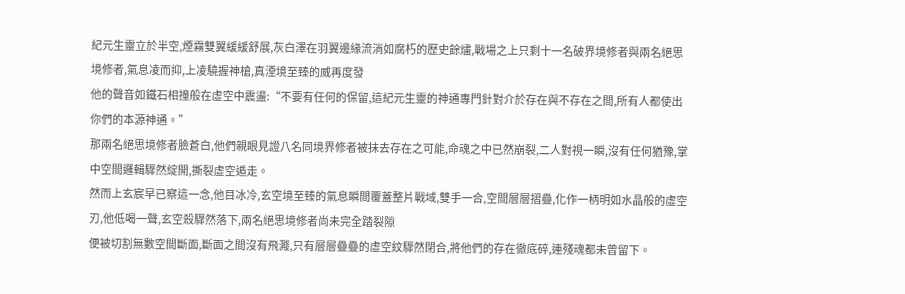紀元生靈立於半空,煙霧雙翼緩緩舒展,灰白澤在羽翼邊緣流淌如腐朽的歷史餘燼,戰場之上只剩十一名破界境修者與兩名絕思境修者,氣息凌而抑,上凌驍握神槍,真湮境至臻的威再度發
他的聲音如鐵石相撞般在虛空中震盪:“不要有任何的保留,這紀元生靈的神通專門針對介於存在與不存在之間,所有人都使出你們的本源神通。”
那兩名絕思境修者臉蒼白,他們親眼見證八名同境界修者被抹去存在之可能,命魂之中已然崩裂,二人對視一瞬,沒有任何猶豫,掌中空間邏輯驟然綻開,撕裂虛空遁走。
然而上玄宸早已察這一念,他目冰冷,玄空境至臻的氣息瞬間覆蓋整片戰域,雙手一合,空間層層摺疊,化作一柄明如水晶般的虛空刃,他低喝一聲,玄空殺驟然落下,兩名絕思境修者尚未完全踏裂隙
便被切割無數空間斷面,斷面之間沒有飛濺,只有層層疊疊的虛空紋驟然閉合,將他們的存在徹底碎,連殘魂都未曾留下。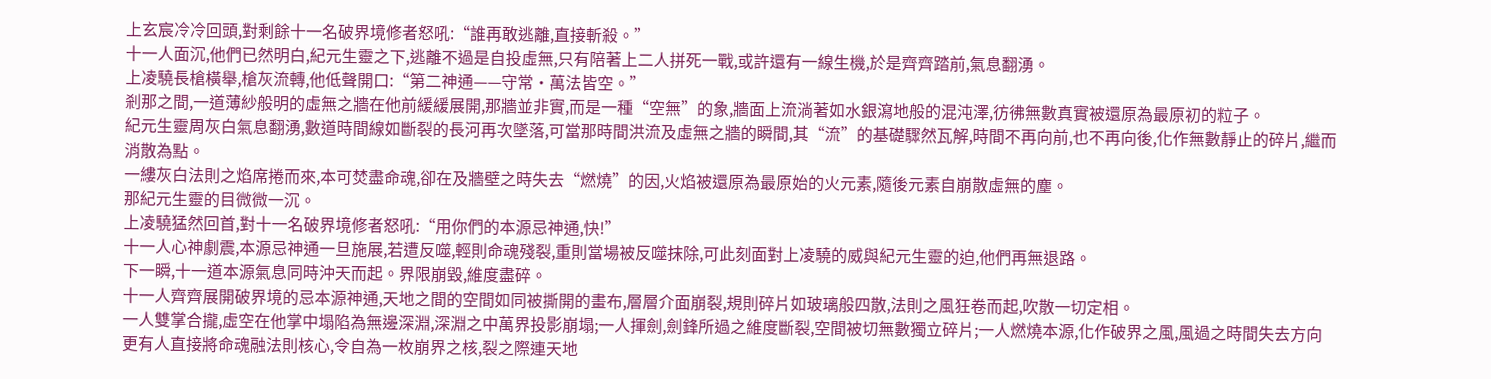上玄宸冷冷回頭,對剩餘十一名破界境修者怒吼:“誰再敢逃離,直接斬殺。”
十一人面沉,他們已然明白,紀元生靈之下,逃離不過是自投虛無,只有陪著上二人拼死一戰,或許還有一線生機,於是齊齊踏前,氣息翻湧。
上凌驍長槍橫舉,槍灰流轉,他低聲開口:“第二神通——守常·萬法皆空。”
剎那之間,一道薄紗般明的虛無之牆在他前緩緩展開,那牆並非實,而是一種“空無”的象,牆面上流淌著如水銀瀉地般的混沌澤,彷彿無數真實被還原為最原初的粒子。
紀元生靈周灰白氣息翻湧,數道時間線如斷裂的長河再次墜落,可當那時間洪流及虛無之牆的瞬間,其“流”的基礎驟然瓦解,時間不再向前,也不再向後,化作無數靜止的碎片,繼而消散為點。
一縷灰白法則之焰席捲而來,本可焚盡命魂,卻在及牆壁之時失去“燃燒”的因,火焰被還原為最原始的火元素,隨後元素自崩散虛無的塵。
那紀元生靈的目微微一沉。
上凌驍猛然回首,對十一名破界境修者怒吼:“用你們的本源忌神通,快!”
十一人心神劇震,本源忌神通一旦施展,若遭反噬,輕則命魂殘裂,重則當場被反噬抹除,可此刻面對上凌驍的威與紀元生靈的迫,他們再無退路。
下一瞬,十一道本源氣息同時沖天而起。界限崩毀,維度盡碎。
十一人齊齊展開破界境的忌本源神通,天地之間的空間如同被撕開的畫布,層層介面崩裂,規則碎片如玻璃般四散,法則之風狂卷而起,吹散一切定相。
一人雙掌合攏,虛空在他掌中塌陷為無邊深淵,深淵之中萬界投影崩塌;一人揮劍,劍鋒所過之維度斷裂,空間被切無數獨立碎片;一人燃燒本源,化作破界之風,風過之時間失去方向
更有人直接將命魂融法則核心,令自為一枚崩界之核,裂之際連天地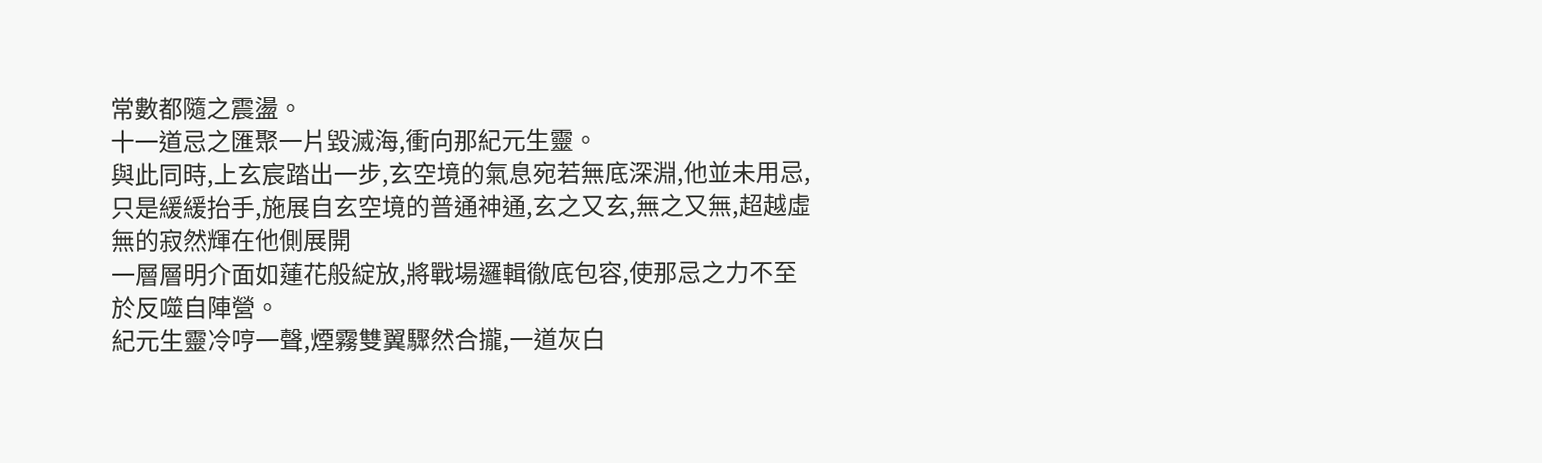常數都隨之震盪。
十一道忌之匯聚一片毀滅海,衝向那紀元生靈。
與此同時,上玄宸踏出一步,玄空境的氣息宛若無底深淵,他並未用忌,只是緩緩抬手,施展自玄空境的普通神通,玄之又玄,無之又無,超越虛無的寂然輝在他側展開
一層層明介面如蓮花般綻放,將戰場邏輯徹底包容,使那忌之力不至於反噬自陣營。
紀元生靈冷哼一聲,煙霧雙翼驟然合攏,一道灰白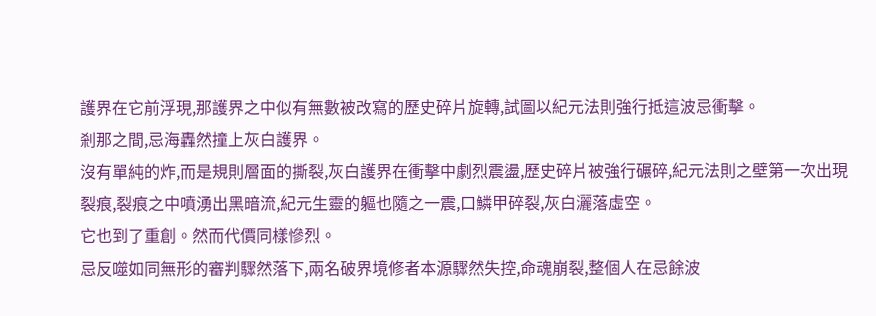護界在它前浮現,那護界之中似有無數被改寫的歷史碎片旋轉,試圖以紀元法則強行抵這波忌衝擊。
剎那之間,忌海轟然撞上灰白護界。
沒有單純的炸,而是規則層面的撕裂,灰白護界在衝擊中劇烈震盪,歷史碎片被強行碾碎,紀元法則之壁第一次出現裂痕,裂痕之中噴湧出黑暗流,紀元生靈的軀也隨之一震,口鱗甲碎裂,灰白灑落虛空。
它也到了重創。然而代價同樣慘烈。
忌反噬如同無形的審判驟然落下,兩名破界境修者本源驟然失控,命魂崩裂,整個人在忌餘波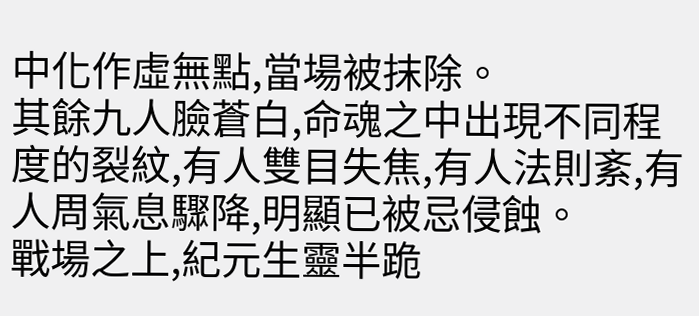中化作虛無點,當場被抹除。
其餘九人臉蒼白,命魂之中出現不同程度的裂紋,有人雙目失焦,有人法則紊,有人周氣息驟降,明顯已被忌侵蝕。
戰場之上,紀元生靈半跪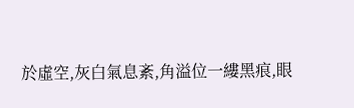於虛空,灰白氣息紊,角溢位一縷黑痕,眼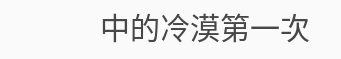中的冷漠第一次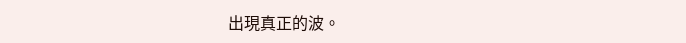出現真正的波。